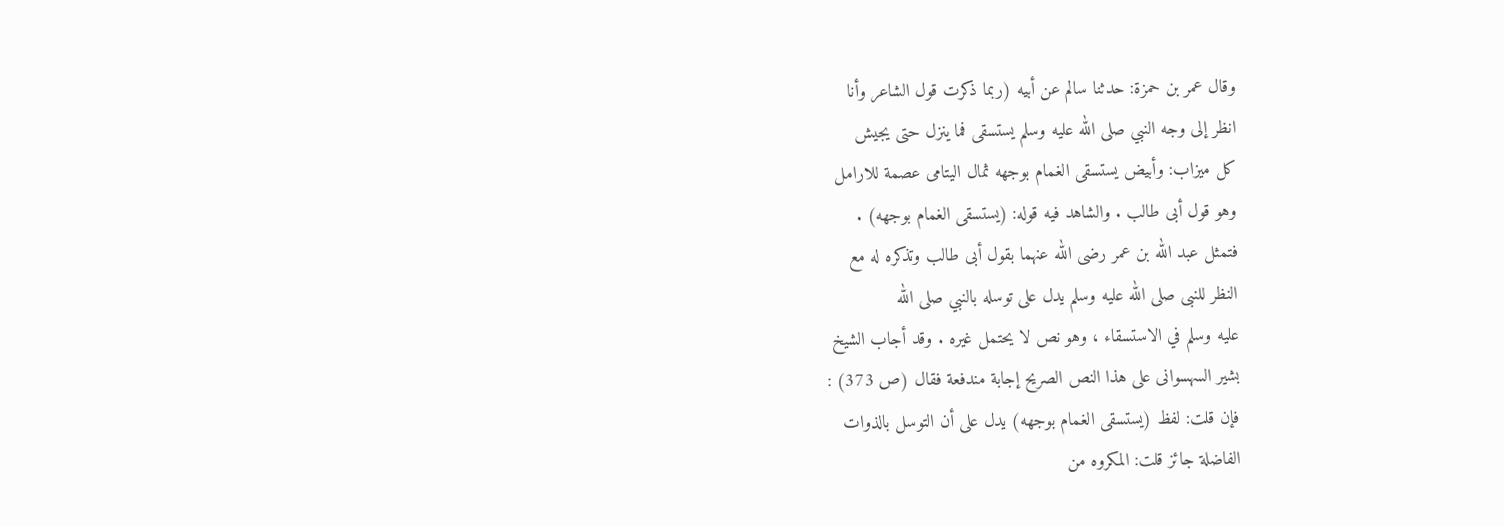وقال عمر بن حمزة: حدثنا سالم عن أبيه (ربما ذكرت قول الشاعر وأنا
انظر إلى وجه النبي صلى الله عليه وسلم يستسقى فما ينزل حتى يجيش
كل ميزاب: وأبيض يستسقى الغمام بوجهه ثمال اليتامى عصمة للارامل
وهو قول أبى طالب . والشاهد فيه قوله: (يستسقى الغمام بوجهه) .
فتمثل عبد الله بن عمر رضى الله عنهما بقول أبى طالب وتذكره له مع
النظر للنبى صلى الله عليه وسلم يدل على توسله بالنبي صلى الله
عليه وسلم في الاستسقاء ، وهو نص لا يحتمل غيره . وقد أجاب الشيخ
بشير السهسوانى على هذا النص الصريح إجابة مندفعة فقال (ص 373) :
فإن قلت: لفظ (يستسقى الغمام بوجهه) يدل على أن التوسل بالذوات
الفاضلة جائز قلت: المكروه من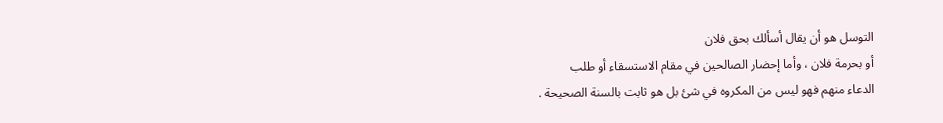التوسل هو أن يقال أسألك بحق فلان
أو بحرمة فلان ، وأما إحضار الصالحين في مقام الاستسقاء أو طلب
الدعاء منهم فهو ليس من المكروه في شئ بل هو ثابت بالسنة الصحيحة .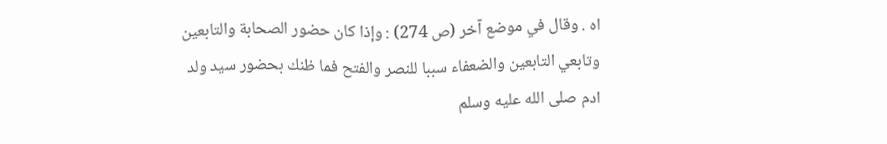اه . وقال في موضع آخر (ص 274) : وإذا كان حضور الصحابة والتابعين
وتابعي التابعين والضعفاء سببا للنصر والفتح فما ظنك بحضور سيد ولد
ادم صلى الله عليه وسلم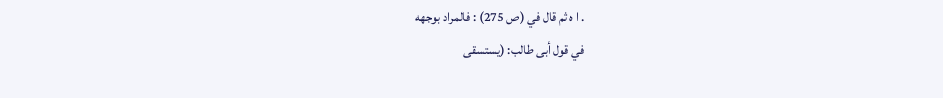. ا ه ثم قال في (ص 275) : فالمراد بوجهه
في قول أبى طالب: (يستسقى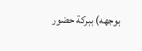بوجهه) ببركة حضور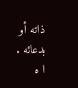ذاته أو بدعائه . ا ه